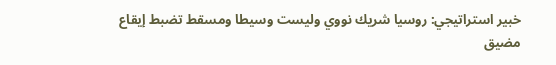خبير استراتيجي: روسيا شريك نووي وليست وسيطا ومسقط تضبط إيقاع مضيق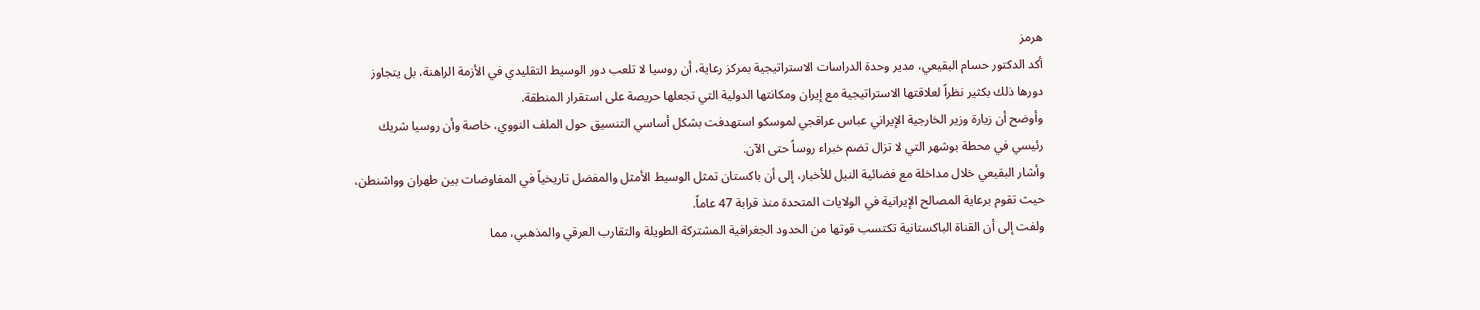هرمز
أكد الدكتور حسام البقيعي، مدير وحدة الدراسات الاستراتيجية بمركز رعاية، أن روسيا لا تلعب دور الوسيط التقليدي في الأزمة الراهنة، بل يتجاوز دورها ذلك بكثير نظراً لعلاقتها الاستراتيجية مع إيران ومكانتها الدولية التي تجعلها حريصة على استقرار المنطقة.
وأوضح أن زيارة وزير الخارجية الإيراني عباس عراقجي لموسكو استهدفت بشكل أساسي التنسيق حول الملف النووي، خاصة وأن روسيا شريك رئيسي في محطة بوشهر التي لا تزال تضم خبراء روساً حتى الآن.
وأشار البقيعي خلال مداخلة مع فضائية النيل للأخبار، إلى أن باكستان تمثل الوسيط الأمثل والمفضل تاريخياً في المفاوضات بين طهران وواشنطن، حيث تقوم برعاية المصالح الإيرانية في الولايات المتحدة منذ قرابة 47 عاماً.
ولفت إلى أن القناة الباكستانية تكتسب قوتها من الحدود الجغرافية المشتركة الطويلة والتقارب العرقي والمذهبي، مما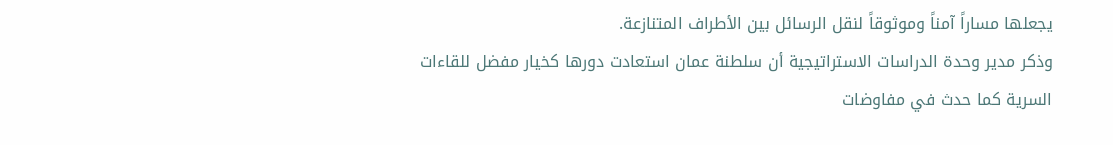يجعلها مساراً آمناً وموثوقاً لنقل الرسائل بين الأطراف المتنازعة.
وذكر مدير وحدة الدراسات الاستراتيجية أن سلطنة عمان استعادت دورها كخيار مفضل للقاءات السرية كما حدث في مفاوضات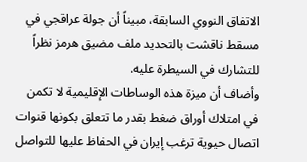الاتفاق النووي السابقة، مبيناً أن جولة عراقجي في مسقط ناقشت بالتحديد ملف مضيق هرمز نظراً للتشارك في السيطرة عليه.
وأضاف أن ميزة هذه الوساطات الإقليمية لا تكمن في امتلاك أوراق ضغط بقدر ما تتعلق بكونها قنوات اتصال حيوية ترغب إيران في الحفاظ عليها للتواصل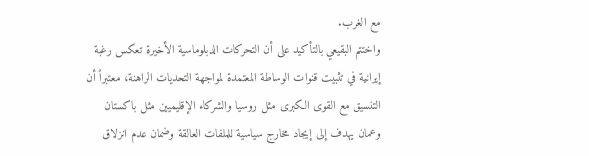مع الغرب.
واختتم البقيعي بالتأكيد على أن التحركات الدبلوماسية الأخيرة تعكس رغبة إيرانية في تثبيت قنوات الوساطة المعتمدة لمواجهة التحديات الراهنة، معتبراً أن التنسيق مع القوى الكبرى مثل روسيا والشركاء الإقليميين مثل باكستان وعمان يهدف إلى إيجاد مخارج سياسية للملفات العالقة وضمان عدم انزلاق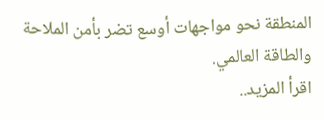المنطقة نحو مواجهات أوسع تضر بأمن الملاحة والطاقة العالمي.
اقرأ المزيد..